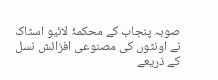صوبہ پنجاب کے محکمۂ لائیو اسٹاک نے اونٹوں کی مصنوعی افزائش نسل کے ذریعے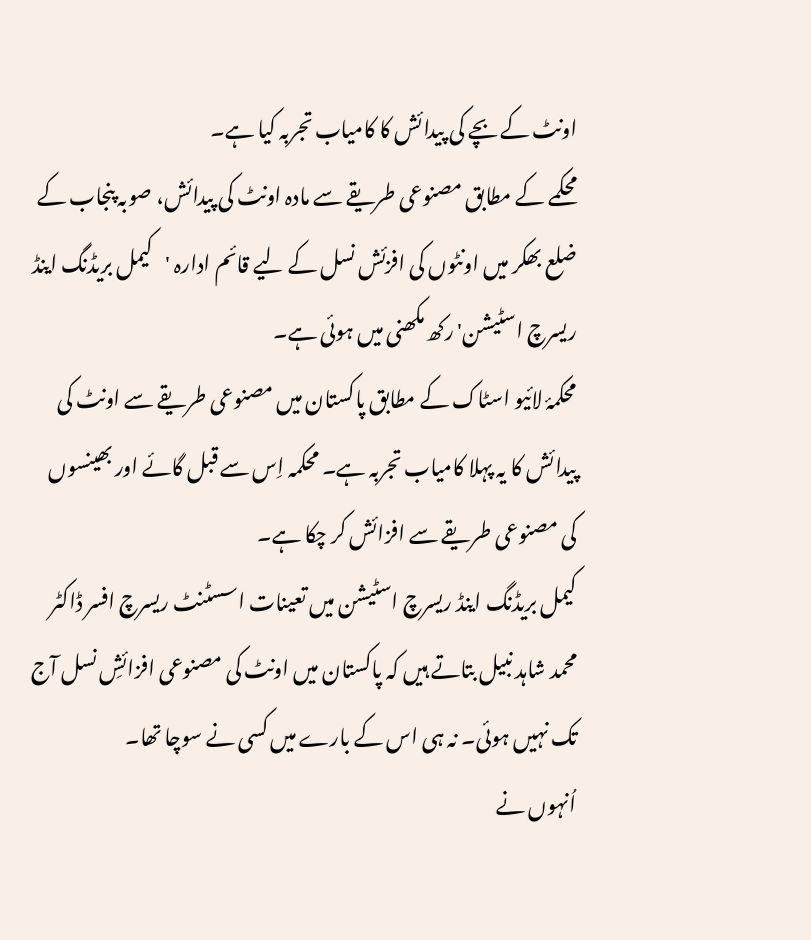اونٹ کے بچے کی پیدائش کا کامیاب تجربہ کیا ہے۔
محکمے کے مطابق مصنوعی طریقے سے مادہ اونٹ کی پیدائش، صوبہ پنجاب کے ضلع بھکر میں اونٹوں کی افزئش نسل کے لیے قائم ادارہ 'کیمل بریڈنگ اینڈ ریسرچ اسٹیشن' رکھ مکھنی میں ہوئی ہے۔
محکمۂ لائیو اسٹاک کے مطابق پاکستان میں مصنوعی طریقے سے اونٹ کی پیدائش کا یہ پہلا کامیاب تجربہ ہے۔ محکمہ اِس سے قبل گائے اور بھینسوں کی مصنوعی طریقے سے افزائش کر چکا ہے۔
کیمل بریڈنگ اینڈ ریسرچ اسٹیشن میں تعینات اسسٹنٹ ریسرچ افسر ڈاکٹر محمد شاہد نبیل بتاتے ہیں کہ پاکستان میں اونٹ کی مصنوعی افزائشِ نسل آج تک نہیں ہوئی۔ نہ ہی اس کے بارے میں کسی نے سوچا تھا۔
اُنہوں نے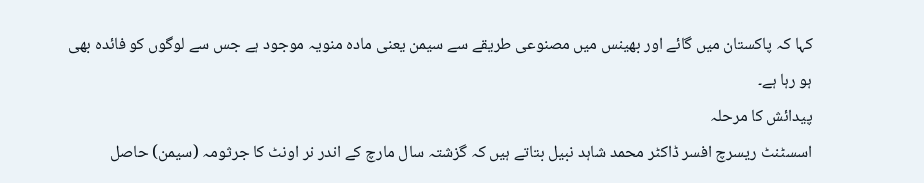کہا کہ پاکستان میں گائے اور بھینس میں مصنوعی طریقے سے سیمن یعنی مادہ منویہ موجود ہے جس سے لوگوں کو فائدہ بھی ہو رہا ہے۔
پیدائش کا مرحلہ
اسسٹنٹ ریسرچ افسر ڈاکٹر محمد شاہد نبیل بتاتے ہیں کہ گزشتہ سال مارچ کے اندر نر اونٹ کا جرثومہ (سیمن) حاصل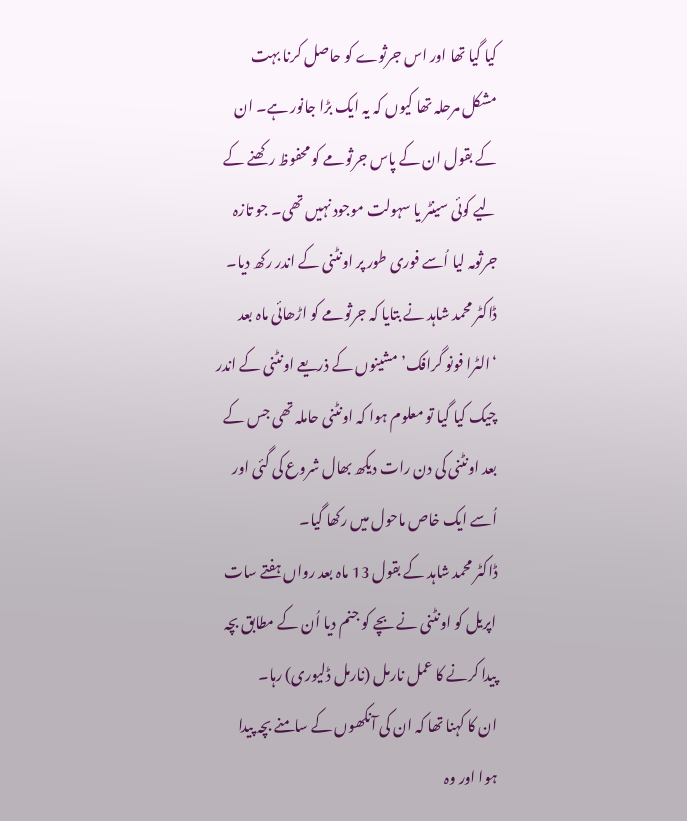کیا گیا تھا اور اس جرثوے کو حاصل کرنا بہت مشکل مرحلہ تھا کیوں کہ یہ ایک بڑا جانور ہے۔ ان کے بقول ان کے پاس جرثومے کو محفوظ رکھنے کے لیے کوئی سینٹر یا سہولت موجود نہیں تھی۔ جو تازہ جرثومہ لیا اُسے فوری طور پر اونٹنی کے اندر رکھ دیا۔
ڈاکٹر محمد شاہد نے بتایا کہ جرثومے کو اڑھائی ماہ بعد ‘الٹرا فونو گرافک’ مشینوں کے ذریعے اونٹنی کے اندر چیک کیا گیا تو معلوم ہوا کہ اونٹنی حاملہ تھی جس کے بعد اونٹنی کی دن رات دیکھ بھال شروع کی گئی اور اُسے ایک خاص ماحول میں رکھا گیا۔
ڈاکٹر محمد شاہد کے بقول 13 ماہ بعد رواں ہفتے سات اپریل کو اونٹنی نے بچے کو جنم دیا اُن کے مطابق بچہ پیدا کرنے کا عمل نارمل (نارمل ڈلیوری) رہا۔
ان کا کہنا تھا کہ ان کی آنکھوں کے سامنے بچہ پیدا ہوا اور وہ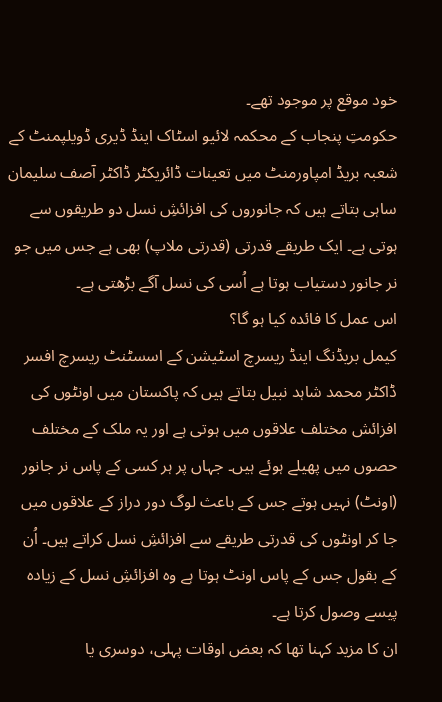خود موقع پر موجود تھے۔
حکومتِ پنجاب کے محکمہ لائیو اسٹاک اینڈ ڈیری ڈویلپمنٹ کے شعبہ بریڈ امپاورمنٹ میں تعینات ڈائریکٹر ڈاکٹر آصف سلیمان ساہی بتاتے ہیں کہ جانوروں کی افزائشِ نسل دو طریقوں سے ہوتی ہے۔ ایک طریقے قدرتی (قدرتی ملاپ) بھی ہے جس میں جو نر جانور دستیاب ہوتا ہے اُسی کی نسل آگے بڑھتی ہے۔
اس عمل کا فائدہ کیا ہو گا؟
کیمل بریڈنگ اینڈ ریسرچ اسٹیشن کے اسسٹنٹ ریسرچ افسر ڈاکٹر محمد شاہد نبیل بتاتے ہیں کہ پاکستان میں اونٹوں کی افزائش مختلف علاقوں میں ہوتی ہے اور یہ ملک کے مختلف حصوں میں پھیلے ہوئے ہیں۔ جہاں پر ہر کسی کے پاس نر جانور (اونٹ) نہیں ہوتے جس کے باعث لوگ دور دراز کے علاقوں میں جا کر اونٹوں کی قدرتی طریقے سے افزائشِ نسل کراتے ہیں۔ اُن کے بقول جس کے پاس اونٹ ہوتا ہے وہ افزائشِ نسل کے زیادہ پیسے وصول کرتا ہے۔
ان کا مزید کہنا تھا کہ بعض اوقات پہلی، دوسری یا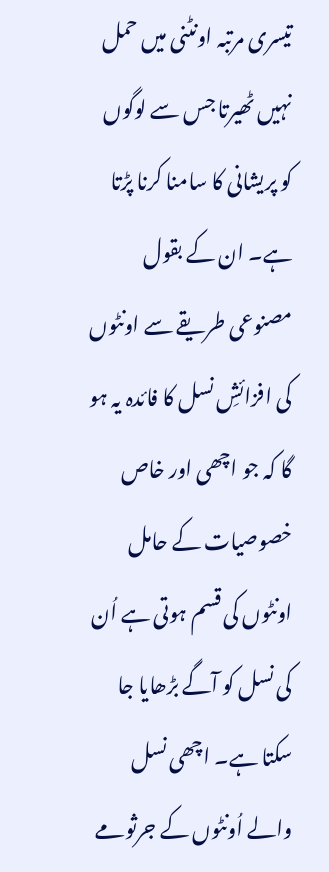تیسری مرتبہ اونٹنی میں حمل نہیں ٹھیرتا جس سے لوگوں کو پریشانی کا سامنا کرنا پڑتا ہے۔ ان کے بقول مصنوعی طریقے سے اونٹوں کی افزائشِ نسل کا فائدہ یہ ہو گا کہ جو اچھی اور خاص خصوصیات کے حامل اونٹوں کی قسم ہوتی ہے اُن کی نسل کو آگے بڑھایا جا سکتا ہے۔ اچھی نسل والے اُونٹوں کے جرثومے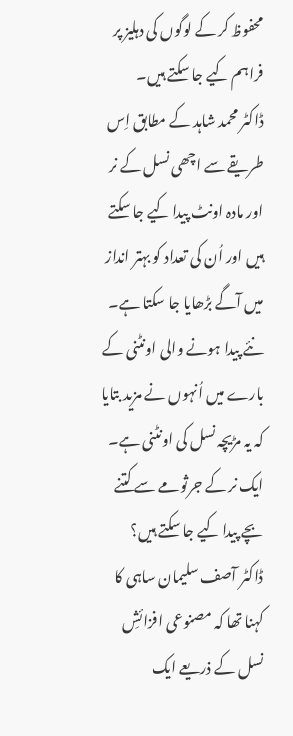محفوظ کر کے لوگوں کی دہلیز پر فراہم کیے جا سکتے ہیں۔
ڈاکٹر محمد شاہد کے مطابق اِس طریقے سے اچھی نسل کے نر اور مادہ اونٹ پیدا کیے جا سکتے ہیں اور اُن کی تعداد کو بہتر انداز میں آگے بڑھایا جا سکتا ہے۔
نئے پیدا ہونے والی اونٹنی کے بارے میں اُنہوں نے مزید بتایا کہ یہ مڑیچہ نسل کی اونٹنی ہے۔
ایک نر کے جرثومے سے کتنے بچے پیدا کیے جا سکتے ہیں؟
ڈاکٹر آصف سلیمان ساہی کا کہنا تھا کہ مصنوعی افزائشِ نسل کے ذریعے ایک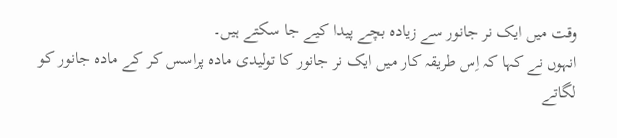وقت میں ایک نر جانور سے زیادہ بچے پیدا کیے جا سکتے ہیں۔
انہوں نے کہا کہ اِس طریقہ کار میں ایک نر جانور کا تولیدی مادہ پراسس کر کے مادہ جانور کو لگاتے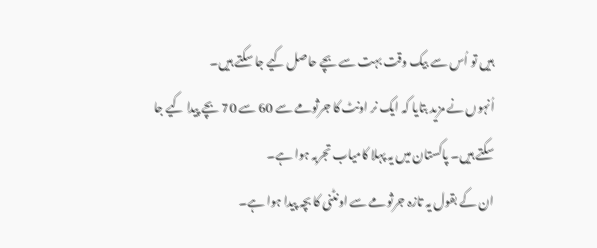ہیں تو اُس سے بیک وقت بہت سے بچے حاصل کیے جا سکتے ہیں۔
اُنہوں نے مزید بتایا کہ ایک نر اونٹ کا جرثومے سے 60 سے 70 بچے پیدا کیے جا سکتے ہیں۔ پاکستان میں یہ پہلا کامیاب تجربہ ہوا ہے۔
ان کے بقول یہ تازہ جرثومے سے اونٹنی کا بچہ پیدا ہوا ہے۔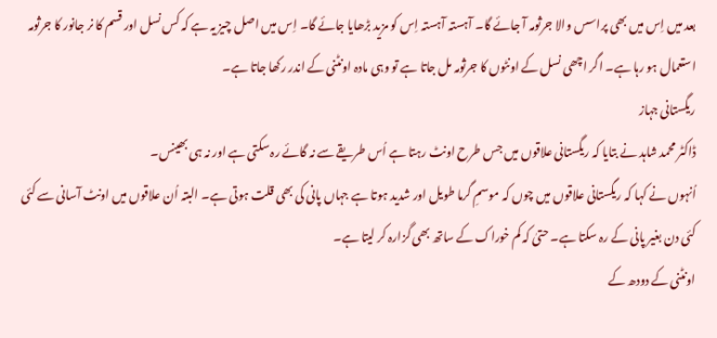بعد میں اِس میں بھی پراسس والا جرثومہ آ جائے گا۔ آہستہ آہستہ اِس کو مزید بڑھایا جائے گا۔ اِس میں اصل چیز یہ ہے کہ کس نسل اور قسم کا نر جانور کا جرثومہ استعمال ہو رہا ہے۔ اگر اچھی نسل کے اونٹوں کا جرثومہ مل جاتا ہے تو وہی مادہ اونٹنی کے اندر رکھا جاتا ہے۔
ریگستانی جہاز
ڈاکٹر محمد شاہد نے بتایا کہ ریگستانی علاقوں میں جس طرح اونٹ رہتا ہے اُس طریقے سے نہ گائے رہ سکتی ہے اور نہ ہی بھینس۔
اُنہوں نے کہا کہ ریگستانی علاقوں میں چوں کہ موسمِ گرما طویل اور شدید ہوتا ہے جہاں پانی کی بھی قلت ہوتی ہے۔ البتہ اُن علاقوں میں اونٹ آسانی سے کئی کئی دن بغیر پانی کے رہ سکتا ہے۔ حتیٰ کہ کم خوراک کے ساتھ بھی گزارہ کر لیتا ہے۔
اونٹنی کے دودھ کے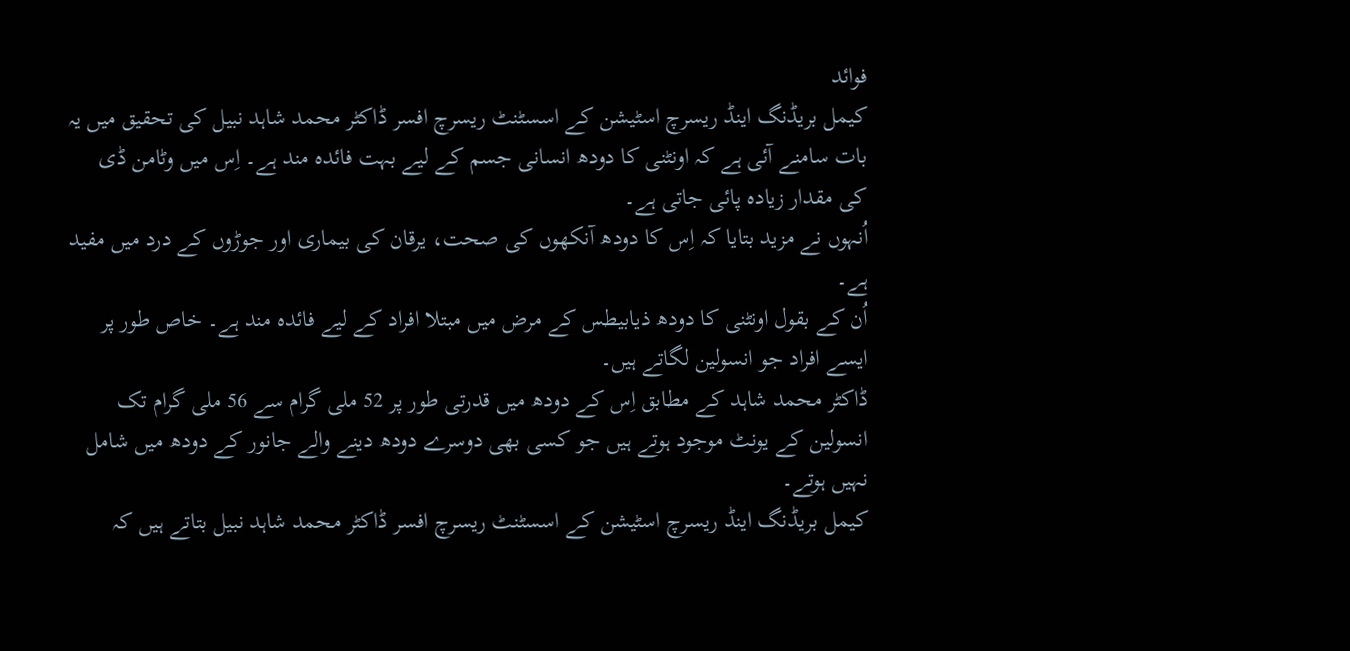فوائد
کیمل بریڈنگ اینڈ ریسرچ اسٹیشن کے اسسٹنٹ ریسرچ افسر ڈاکٹر محمد شاہد نبیل کی تحقیق میں یہ بات سامنے آئی ہے کہ اونٹنی کا دودھ انسانی جسم کے لیے بہت فائدہ مند ہے۔ اِس میں وٹامن ڈی کی مقدار زیادہ پائی جاتی ہے۔
اُنہوں نے مزید بتایا کہ اِس کا دودھ آنکھوں کی صحت، یرقان کی بیماری اور جوڑوں کے درد میں مفید ہے۔
اُن کے بقول اونٹنی کا دودھ ذیابیطس کے مرض میں مبتلا افراد کے لیے فائدہ مند ہے۔ خاص طور پر ایسے افراد جو انسولین لگاتے ہیں۔
ڈاکٹر محمد شاہد کے مطابق اِس کے دودھ میں قدرتی طور پر 52 ملی گرام سے 56 ملی گرام تک انسولین کے یونٹ موجود ہوتے ہیں جو کسی بھی دوسرے دودھ دینے والے جانور کے دودھ میں شامل نہیں ہوتے۔
کیمل بریڈنگ اینڈ ریسرچ اسٹیشن کے اسسٹنٹ ریسرچ افسر ڈاکٹر محمد شاہد نبیل بتاتے ہیں کہ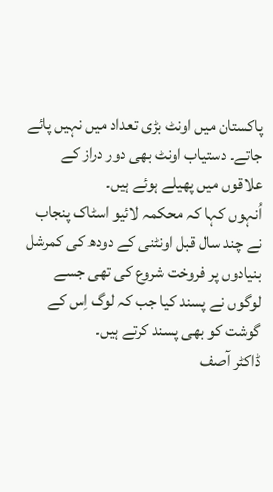پاکستان میں اونٹ بڑی تعداد میں نہیں پائے جاتے۔ دستیاب اونٹ بھی دور دراز کے علاقوں میں پھیلے ہوئے ہیں۔
اُنہوں کہا کہ محکمہ لائیو اسٹاک پنجاب نے چند سال قبل اونٹنی کے دودھ کی کمرشل بنیادوں پر فروخت شروع کی تھی جسے لوگوں نے پسند کیا جب کہ لوگ اِس کے گوشت کو بھی پسند کرتے ہیں۔
ڈاکٹر آصف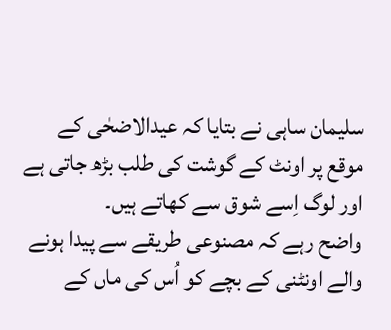سلیمان ساہی نے بتایا کہ عیدالاضحٰی کے موقع پر اونٹ کے گوشت کی طلب بڑھ جاتی ہے اور لوگ اِسے شوق سے کھاتے ہیں۔
واضح رہے کہ مصنوعی طریقے سے پیدا ہونے والے اونٹنی کے بچے کو اُس کی ماں کے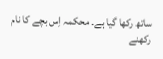ساتھ رکھا گیا ہے۔ محکمہ اِس بچے کا نام رکھنے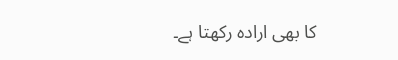کا بھی ارادہ رکھتا ہے۔